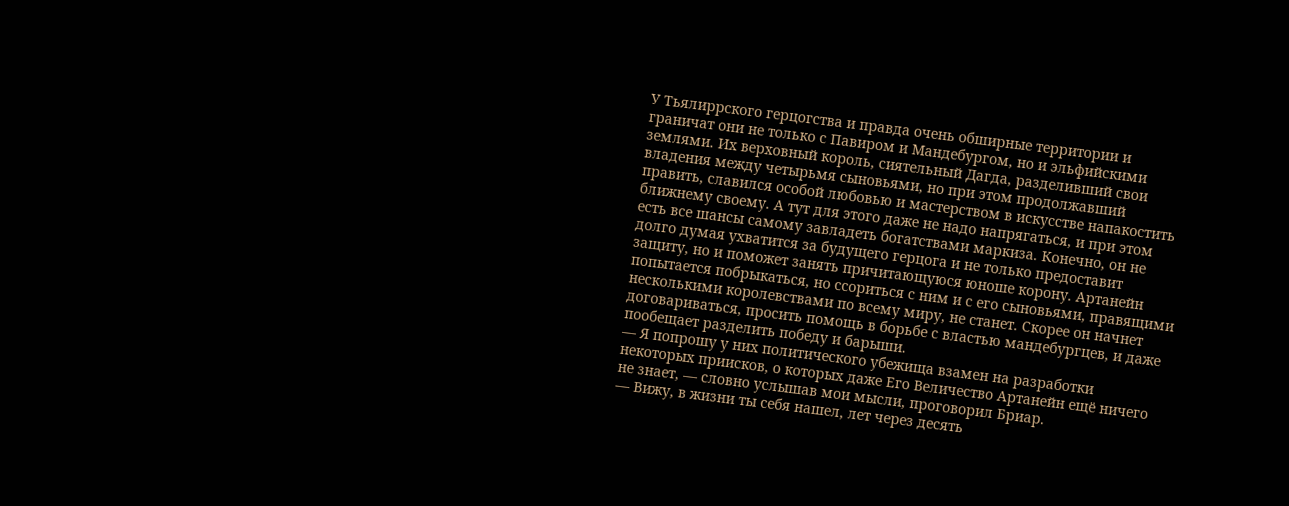У Тьялиррского герцогства и правда очень обширные территории и граничат они не только с Павиром и Мандебургом, но и эльфийскими землями. Их верховный король, сиятельный Дагда, разделивший свои владения между четырьмя сыновьями, но при этом продолжавший править, славился особой любовью и мастерством в искусстве напакостить ближнему своему. А тут для этого даже не надо напрягаться, и при этом есть все шансы самому завладеть богатствами маркиза. Конечно, он не долго думая ухватится за будущего герцога и не только предоставит защиту, но и поможет занять причитающуюся юноше корону. Артанейн попытается побрыкаться, но ссориться с ним и с его сыновьями, правящими несколькими королевствами по всему миру, не станет. Скорее он начнет договариваться, просить помощь в борьбе с властью мандебургцев, и даже пообещает разделить победу и барыши.
— Я попрошу у них политического убежища взамен на разработки некоторых приисков, о которых даже Его Величество Артанейн ещё ничего не знает, — словно услышав мои мысли, проговорил Бриар.
— Вижу, в жизни ты себя нашел, лет через десять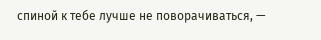спиной к тебе лучше не поворачиваться, —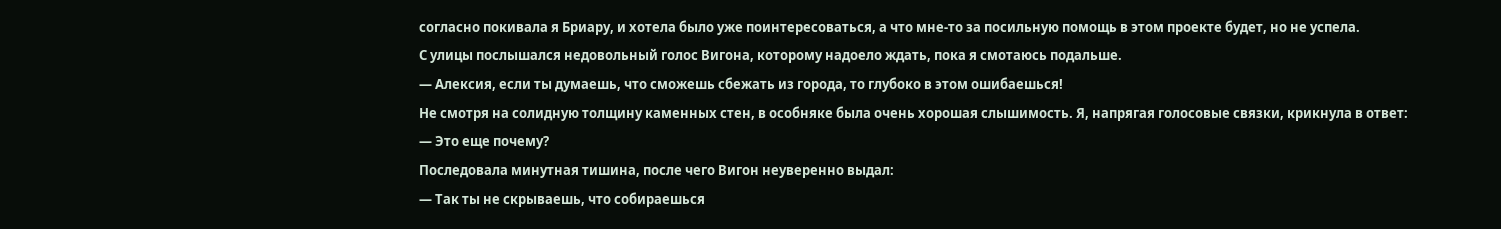согласно покивала я Бриару, и хотела было уже поинтересоваться, а что мне-то за посильную помощь в этом проекте будет, но не успела.
С улицы послышался недовольный голос Вигона, которому надоело ждать, пока я смотаюсь подальше.
— Алексия, если ты думаешь, что сможешь сбежать из города, то глубоко в этом ошибаешься!
Не смотря на солидную толщину каменных стен, в особняке была очень хорошая слышимость. Я, напрягая голосовые связки, крикнула в ответ:
— Это еще почему?
Последовала минутная тишина, после чего Вигон неуверенно выдал:
— Так ты не скрываешь, что собираешься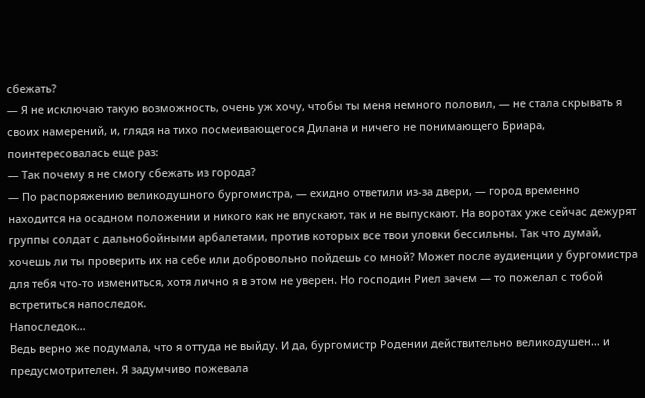сбежать?
— Я не исключаю такую возможность, очень уж хочу, чтобы ты меня немного половил, — не стала скрывать я своих намерений, и, глядя на тихо посмеивающегося Дилана и ничего не понимающего Бриара, поинтересовалась еще раз:
— Так почему я не смогу сбежать из города?
— По распоряжению великодушного бургомистра, — ехидно ответили из-за двери, — город временно находится на осадном положении и никого как не впускают, так и не выпускают. На воротах уже сейчас дежурят группы солдат с дальнобойными арбалетами, против которых все твои уловки бессильны. Так что думай, хочешь ли ты проверить их на себе или добровольно пойдешь со мной? Может после аудиенции у бургомистра для тебя что-то измениться, хотя лично я в этом не уверен. Но господин Риел зачем — то пожелал с тобой встретиться напоследок.
Напоследок…
Ведь верно же подумала, что я оттуда не выйду. И да, бургомистр Родении действительно великодушен… и предусмотрителен. Я задумчиво пожевала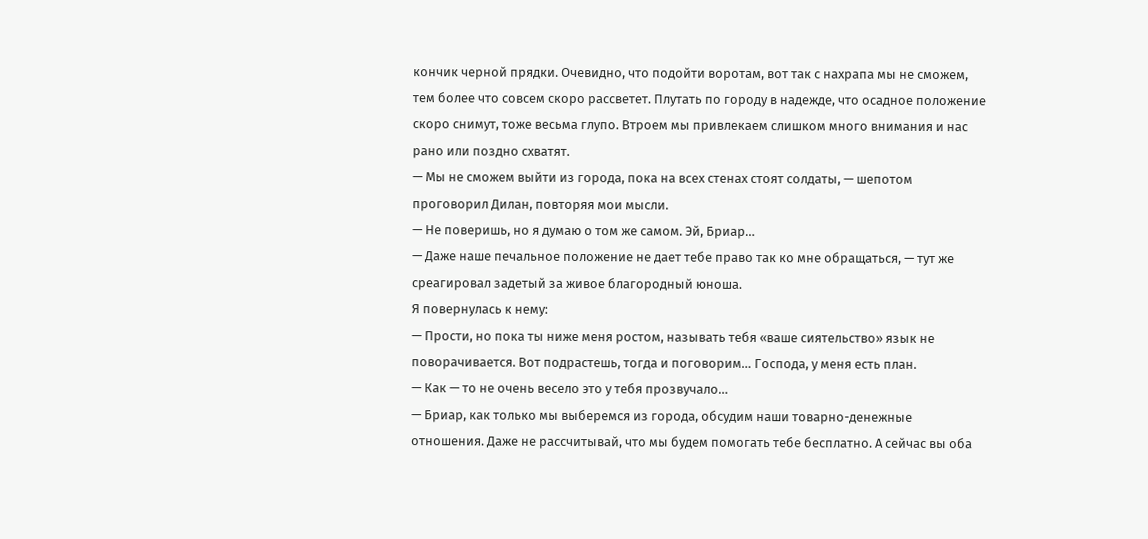кончик черной прядки. Очевидно, что подойти воротам, вот так с нахрапа мы не сможем, тем более что совсем скоро рассветет. Плутать по городу в надежде, что осадное положение скоро снимут, тоже весьма глупо. Втроем мы привлекаем слишком много внимания и нас рано или поздно схватят.
— Мы не сможем выйти из города, пока на всех стенах стоят солдаты, — шепотом проговорил Дилан, повторяя мои мысли.
— Не поверишь, но я думаю о том же самом. Эй, Бриар…
— Даже наше печальное положение не дает тебе право так ко мне обращаться, — тут же среагировал задетый за живое благородный юноша.
Я повернулась к нему:
— Прости, но пока ты ниже меня ростом, называть тебя «ваше сиятельство» язык не поворачивается. Вот подрастешь, тогда и поговорим… Господа, у меня есть план.
— Как — то не очень весело это у тебя прозвучало…
— Бриар, как только мы выберемся из города, обсудим наши товарно-денежные отношения. Даже не рассчитывай, что мы будем помогать тебе бесплатно. А сейчас вы оба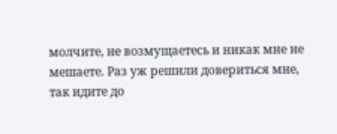молчите, не возмущаетесь и никак мне не мешаете. Раз уж решили довериться мне, так идите до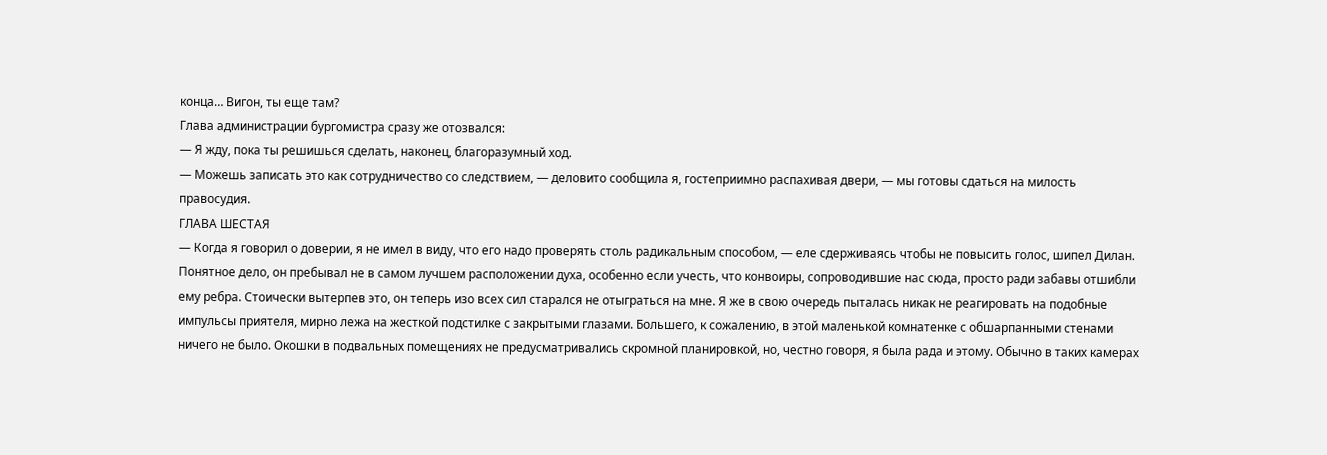конца… Вигон, ты еще там?
Глава администрации бургомистра сразу же отозвался:
— Я жду, пока ты решишься сделать, наконец, благоразумный ход.
— Можешь записать это как сотрудничество со следствием, — деловито сообщила я, гостеприимно распахивая двери, — мы готовы сдаться на милость правосудия.
ГЛАВА ШЕСТАЯ
— Когда я говорил о доверии, я не имел в виду, что его надо проверять столь радикальным способом, — еле сдерживаясь чтобы не повысить голос, шипел Дилан.
Понятное дело, он пребывал не в самом лучшем расположении духа, особенно если учесть, что конвоиры, сопроводившие нас сюда, просто ради забавы отшибли ему ребра. Стоически вытерпев это, он теперь изо всех сил старался не отыграться на мне. Я же в свою очередь пыталась никак не реагировать на подобные импульсы приятеля, мирно лежа на жесткой подстилке с закрытыми глазами. Большего, к сожалению, в этой маленькой комнатенке с обшарпанными стенами ничего не было. Окошки в подвальных помещениях не предусматривались скромной планировкой, но, честно говоря, я была рада и этому. Обычно в таких камерах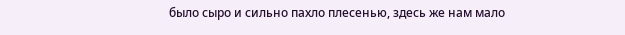было сыро и сильно пахло плесенью, здесь же нам мало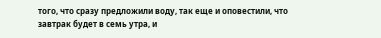того, что сразу предложили воду, так еще и оповестили, что завтрак будет в семь утра, и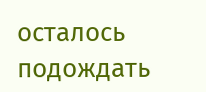осталось подождать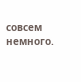совсем немного.